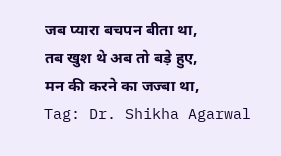जब प्यारा बचपन बीता था,
तब खुश थे अब तो बड़े हुए,
मन की करने का जज्बा था,
Tag: Dr. Shikha Agarwal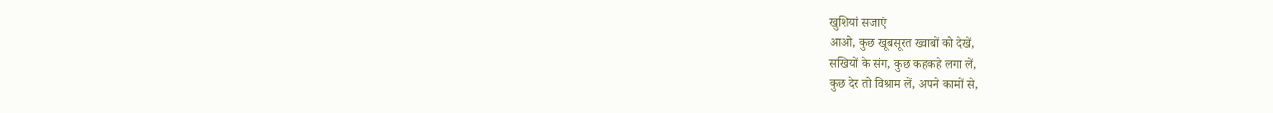खुशियां सजाएं
आओ, कुछ खूबसूरत ख्वाबों को देखें,
सखियों के संग, कुछ कहकहे लगा लें,
कुछ देर तो विश्राम लें, अपने कामों से,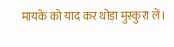मायके को याद कर थोड़ा मुस्कुरा लें।